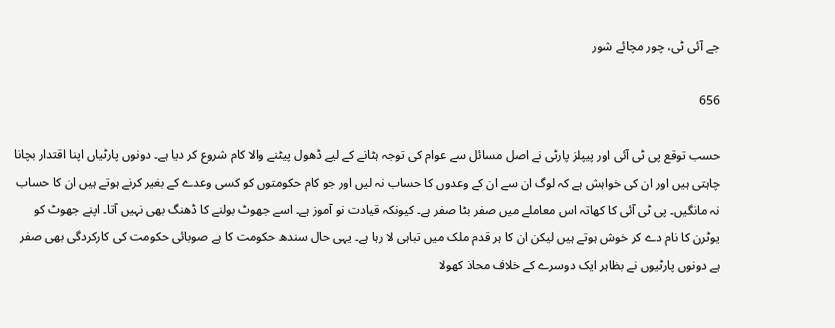جے آئی ٹی، چور مچائے شور

656

حسب توقع پی ٹی آئی اور پیپلز پارٹی نے اصل مسائل سے عوام کی توجہ ہٹانے کے لیے ڈھول پیٹنے والا کام شروع کر دیا ہے۔ دونوں پارٹیاں اپنا اقتدار بچانا چاہتی ہیں اور ان کی خواہش ہے کہ لوگ ان سے ان کے وعدوں کا حساب نہ لیں اور جو کام حکومتوں کو کسی وعدے کے بغیر کرنے ہوتے ہیں ان کا حساب نہ مانگیں۔ پی ٹی آئی کا کھاتہ اس معاملے میں صفر بٹا صفر ہے۔ کیونکہ قیادت نو آموز ہے۔ اسے جھوٹ بولنے کا ڈھنگ بھی نہیں آتا۔ اپنے جھوٹ کو یوٹرن کا نام دے کر خوش ہوتے ہیں لیکن ان کا ہر قدم ملک میں تباہی لا رہا ہے۔ یہی حال سندھ حکومت کا ہے صوبائی حکومت کی کارکردگی بھی صفر ہے دونوں پارٹیوں نے بظاہر ایک دوسرے کے خلاف محاذ کھولا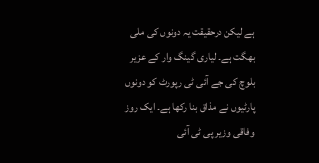ہے لیکن درحقیقت یہ دونوں کی ملی بھگت ہے۔ لیاری گینگ وار کے عزیر بلوچ کی جے آئی ٹی رپورٹ کو دونوں پارٹیوں نے مذاق بنا رکھا ہے۔ ایک روز وفاقی وزیر پی ٹی آئی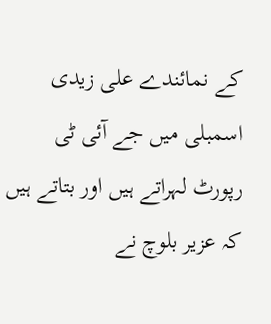کے نمائندے علی زیدی اسمبلی میں جے آئی ٹی رپورٹ لہراتے ہیں اور بتاتے ہیں کہ عزیر بلوچ نے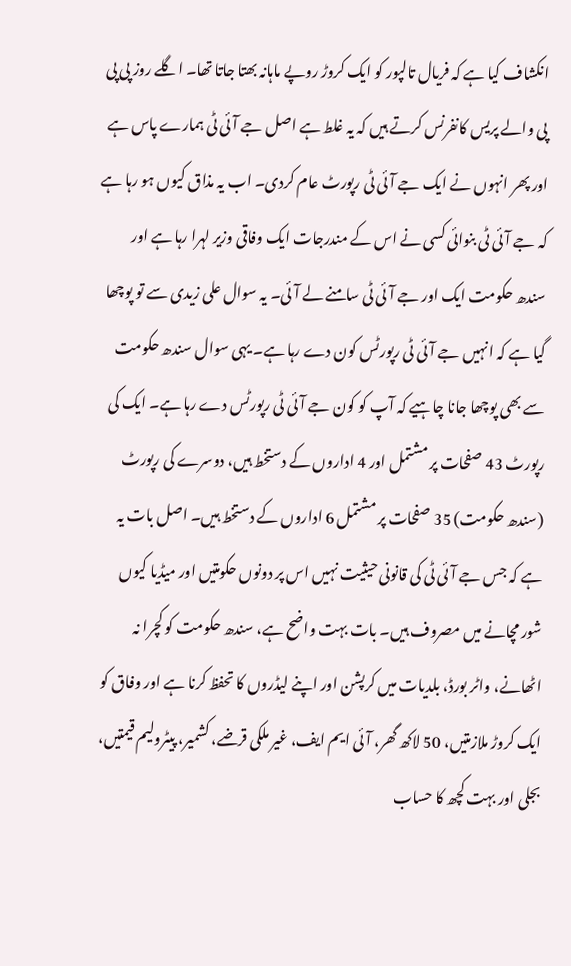انکشاف کیا ہے کہ فریال تالپور کو ایک کروڑ روپے ماہانہ بھتا جاتا تھا۔ اگلے روز پی پی پی والے پریس کانفرنس کرتے ہیں کہ یہ غلط ہے اصل جے آئی ٹی ہمارے پاس ہے اور پھر انہوں نے ایک جے آئی ٹی رپورٹ عام کردی۔ اب یہ مذاق کیوں ہو رہا ہے کہ جے آئی ٹی بنوائی کسی نے اس کے مندرجات ایک وفاقی وزیر لہرا رہا ہے اور سندھ حکومت ایک اور جے آئی ٹی سامنے لے آئی۔ یہ سوال علی زیدی سے تو پوچھا گیا ہے کہ انہیں جے آئی ٹی رپورٹس کون دے رہا ہے۔ یہی سوال سندھ حکومت سے بھی پوچھا جانا چاہیے کہ آپ کو کون جے آئی ٹی رپورٹس دے رہا ہے۔ ایک کی رپورٹ 43 صفحات پر مشتمل اور 4 اداروں کے دستخط ہیں، دوسرے کی رپورٹ (سندھ حکومت) 35 صفحات پر مشتمل 6 اداروں کے دستخط ہیں۔ اصل بات یہ ہے کہ جس جے آئی ٹی کی قانونی حیثیت نہیں اس پر دونوں حکومتیں اور میڈیا کیوں شور مچانے میں مصروف ہیں۔ بات بہت واضح ہے، سندھ حکومت کو کچرا نہ اٹھانے، واٹر بورڈ، بلدیات میں کرپشن اور اپنے لیڈروں کا تحفظ کرنا ہے اور وفاق کو ایک کروڑ ملازمتیں، 50 لاکھ گھر، آئی ایم ایف، غیر ملکی قرضے، کشمیر، پیٹرولیم قیمتیں، بجلی اور بہت کچھ کا حساب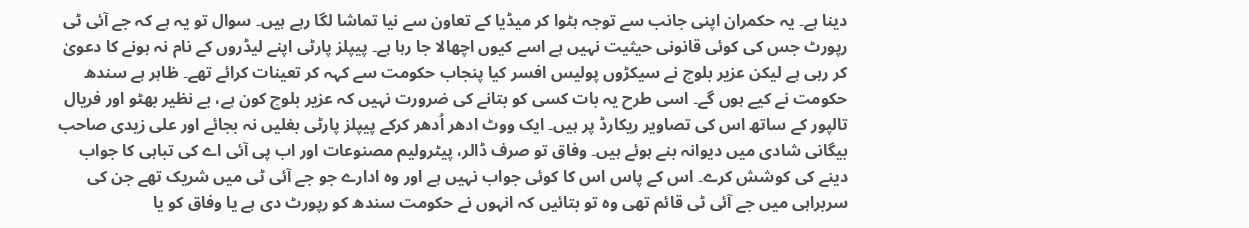دینا ہے۔ یہ حکمران اپنی جانب سے توجہ ہٹوا کر میڈیا کے تعاون سے نیا تماشا لگا رہے ہیں۔ سوال تو یہ ہے کہ جے آئی ٹی رپورٹ جس کی کوئی قانونی حیثیت نہیں ہے اسے کیوں اچھالا جا رہا ہے۔ پیپلز پارٹی اپنے لیڈروں کے نام نہ ہونے کا دعویٰ کر رہی ہے لیکن عزیر بلوچ نے سیکڑوں پولیس افسر کیا پنجاب حکومت سے کہہ کر تعینات کرائے تھے۔ ظاہر ہے سندھ حکومت نے کیے ہوں گے۔ اسی طرح یہ بات کسی کو بتانے کی ضرورت نہیں کہ عزیر بلوچ کون ہے، بے نظیر بھٹو اور فریال تالپور کے ساتھ اس کی تصاویر ریکارڈ پر ہیں۔ ایک ووٹ ادھر اُدھر کرکے پیپلز پارٹی بغلیں نہ بجائے اور علی زیدی صاحب بیگانی شادی میں دیوانہ بنے ہوئے ہیں۔ وفاق تو صرف ڈالر، پیٹرولیم مصنوعات اور اب پی آئی اے کی تباہی کا جواب دینے کی کوشش کرے۔ اس کے پاس اس کا کوئی جواب نہیں ہے اور وہ ادارے جو جے آئی ٹی میں شریک تھے جن کی سربراہی میں جے آئی ٹی قائم تھی وہ تو بتائیں کہ انہوں نے حکومت سندھ کو رپورٹ دی ہے یا وفاق کو یا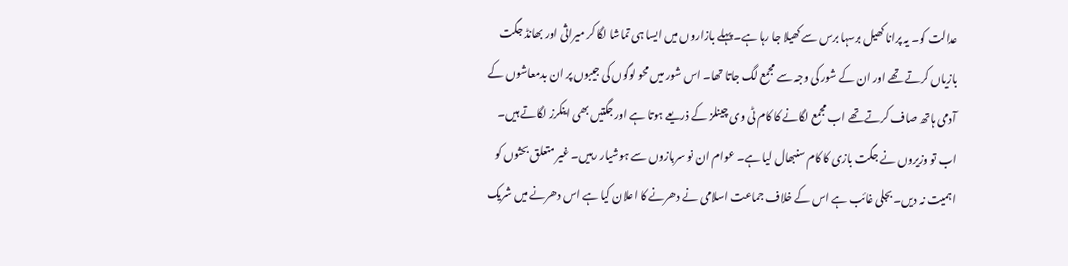عدالت کو۔ یہ پرانا کھیل برسہا برس سے کھیلا جا رہا ہے۔ پہلے بازاروں میں ایسا ہی تماشا لگا کر میراثی اور بھانڈ جگت بازیاں کرتے تھے اور ان کے شور کی وجہ سے مجمع لگ جاتا تھا۔ اس شور میں محو لوگوں کی جیبوں پر ان بدمعاشوں کے آدمی ہاتھ صاف کرتے تھے اب مجمع لگانے کا کام ٹی وی چینلز کے ذریعے ہوتا ہے اور جگتیں بھی اینکرز لگاتے ہیں۔ اب تو وزیروں نے جگت بازی کا کام سنبھال لیا ہے۔ عوام ان نو سربازوں سے ہوشیار رہیں۔ غیر متعلق بحثوں کو اہمیت نہ دیں۔ بجلی غائب ہے اس کے خلاف جماعت اسلامی نے دھرنے کا اعلان کیا ہے اس دھرنے میں شریک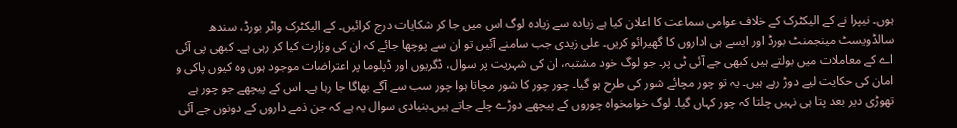ہوں۔ نیپرا نے کے الیکٹرک کے خلاف عوامی سماعت کا اعلان کیا ہے زیادہ سے زیادہ لوگ اس میں جا کر شکایات درج کرائیں۔ کے الیکٹرک واٹر بورڈ، سندھ سالڈویسٹ مینجمنٹ بورڈ اور ایسے ہی اداروں کا گھیرائو کریں۔ علی زیدی جب سامنے آئیں تو ان سے پوچھا جائے کہ ان کی وزارت کیا کر رہی ہے۔ کبھی پی آئی اے کے معاملات میں بولتے ہیں کبھی جے آئی ٹی پر۔ جو لوگ خود مشتبہ، ان کی شہریت پر سوال، ڈگریوں اور ڈپلوما پر اعتراضات موجود ہوں وہ کیوں پاکی و امان کی حکایت لیے دوڑ رہے ہیں۔ یہ تو چور مچائے شور کی طرح ہو گیا۔ چور چور کا شور مچاتا ہوا چور سب سے آگے بھاگا جا رہا ہے۔ اس کے پیچھے جو چور ہے تھوڑی دیر بعد پتا ہی نہیں چلتا کہ چور کہاں گیا۔ لوگ خوامخواہ چوروں کے پیچھے دوڑے چلے جاتے ہیں۔بنیادی سوال یہ ہے کہ جن ذمے داروں کے دونوں جے آئی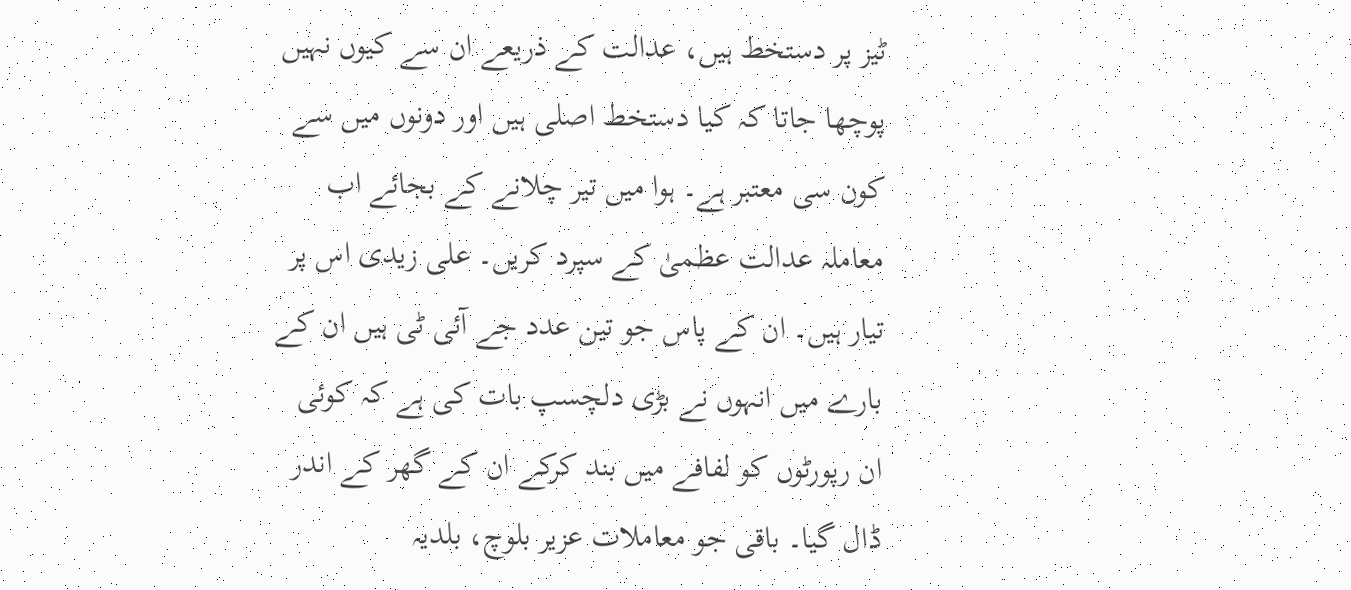ٹیز پر دستخط ہیں، عدالت کے ذریعے ان سے کیوں نہیں پوچھا جاتا کہ کیا دستخط اصلی ہیں اور دونوں میں سے کون سی معتبر ہے۔ ہوا میں تیر چلانے کے بجائے اب معاملہ عدالت عظمیٰ کے سپرد کریں۔ علی زیدی اس پر تیار ہیں۔ ان کے پاس جو تین عدد جے آئی ٹی ہیں ان کے بارے میں انہوں نے بڑی دلچسپ بات کی ہے کہ کوئی ان رپورٹوں کو لفافے میں بند کرکے ان کے گھر کے اندر ڈال گیا۔ باقی جو معاملات عزیر بلوچ، بلدیہ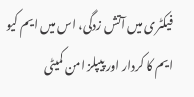فیکٹری میں آتش زدگی، اس میں ایم کیو ایم کا کردار اور پیپلز امن کمیٹی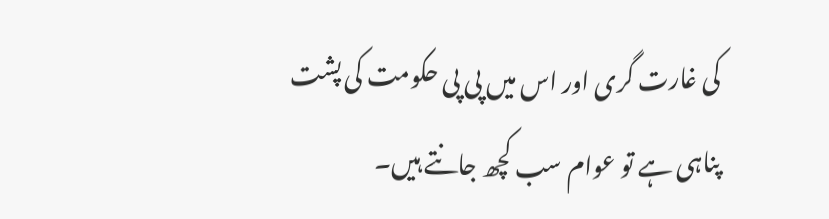کی غارت گری اور اس میں پی پی حکومت کی پشت پناہی ہے تو عوام سب کچھ جانتے ہیں۔